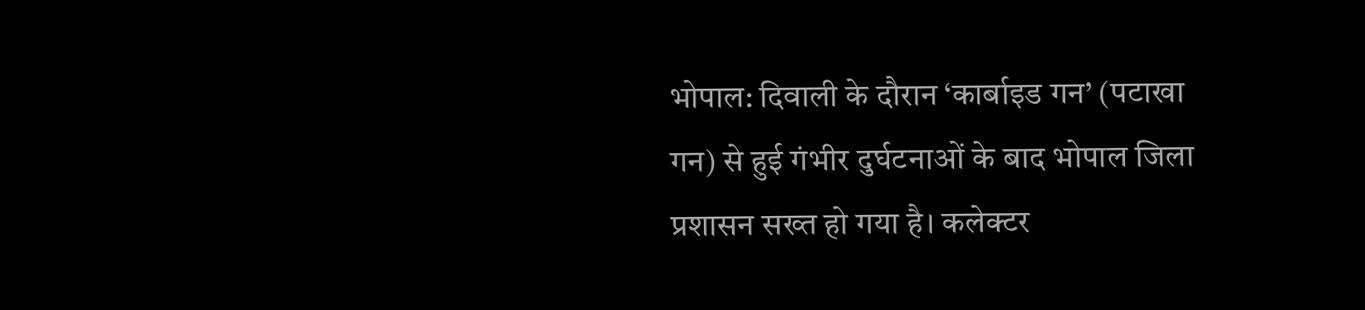भोपाल: दिवाली के दौरान ‘कार्बाइड गन’ (पटाखा गन) से हुई गंभीर दुर्घटनाओं के बाद भोपाल जिला प्रशासन सख्त हो गया है। कलेक्टर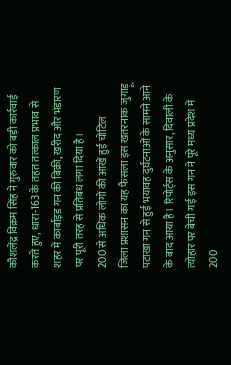कौशलेंद्र विक्रम सिंह ने गुरुवार को बड़ी कार्रवाई करते हुए, धारा-163 के तहत तत्काल प्रभाव से शहर में कार्बाइड गन की बिक्री, खरीद और भंडारण पर पूरी तरह से प्रतिबंध लगा दिया है।
200 से अधिक लोगों की आंखें हुई चोटिल
जिला प्रशासन का यह फैसला इस खतरनाक जुगाड़ू पटाखा गन से हुई भयावह दुर्घटनाओं के सामने आने के बाद आया है। रिपोर्ट्स के अनुसार, दिवाली के त्योहार पर बेची गई इस गन ने पूरे मध्य प्रदेश में 200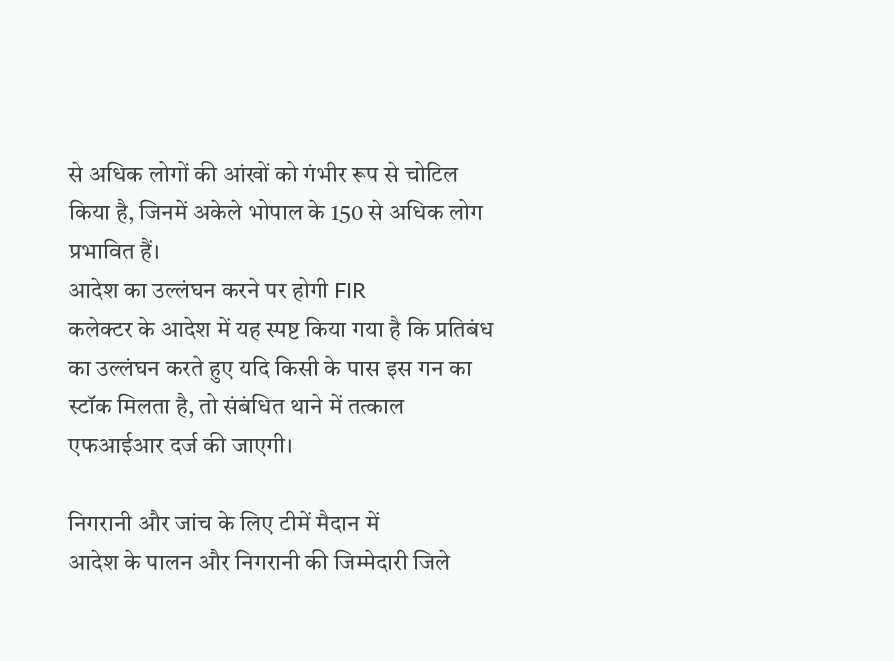से अधिक लोगों की आंखों को गंभीर रूप से चोटिल किया है, जिनमें अकेले भोपाल के 150 से अधिक लोग प्रभावित हैं।
आदेश का उल्लंघन करने पर होगी FIR
कलेक्टर के आदेश में यह स्पष्ट किया गया है कि प्रतिबंध का उल्लंघन करते हुए यदि किसी के पास इस गन का स्टॉक मिलता है, तो संबंधित थाने में तत्काल एफआईआर दर्ज की जाएगी।

निगरानी और जांच के लिए टीमें मैदान में
आदेश के पालन और निगरानी की जिम्मेदारी जिले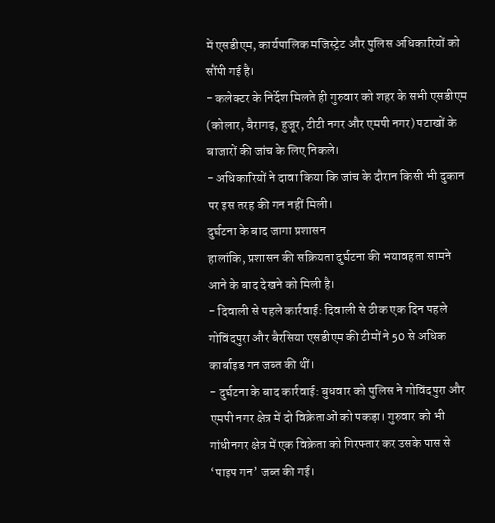में एसडीएम, कार्यपालिक मजिस्ट्रेट और पुलिस अधिकारियों को सौंपी गई है।
- कलेक्टर के निर्देश मिलते ही गुरुवार को शहर के सभी एसडीएम (कोलार, बैरागढ़, हुजूर, टीटी नगर और एमपी नगर) पटाखों के बाजारों की जांच के लिए निकले।
- अधिकारियों ने दावा किया कि जांच के दौरान किसी भी दुकान पर इस तरह की गन नहीं मिली।
दुर्घटना के बाद जागा प्रशासन
हालांकि, प्रशासन की सक्रियता दुर्घटना की भयावहता सामने आने के बाद देखने को मिली है।
- दिवाली से पहले कार्रवाई: दिवाली से ठीक एक दिन पहले गोविंदपुरा और बैरसिया एसडीएम की टीमों ने 50 से अधिक कार्बाइड गन जब्त की थीं।
- दुर्घटना के बाद कार्रवाई: बुधवार को पुलिस ने गोविंदपुरा और एमपी नगर क्षेत्र में दो विक्रेताओं को पकड़ा। गुरुवार को भी गांधीनगर क्षेत्र में एक विक्रेता को गिरफ्तार कर उसके पास से ‘पाइप गन’ जब्त की गई।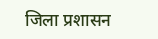जिला प्रशासन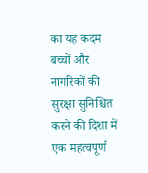का यह कदम बच्चों और नागरिकों की सुरक्षा सुनिश्चित करने की दिशा में एक महत्वपूर्ण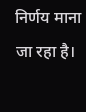निर्णय माना जा रहा है।